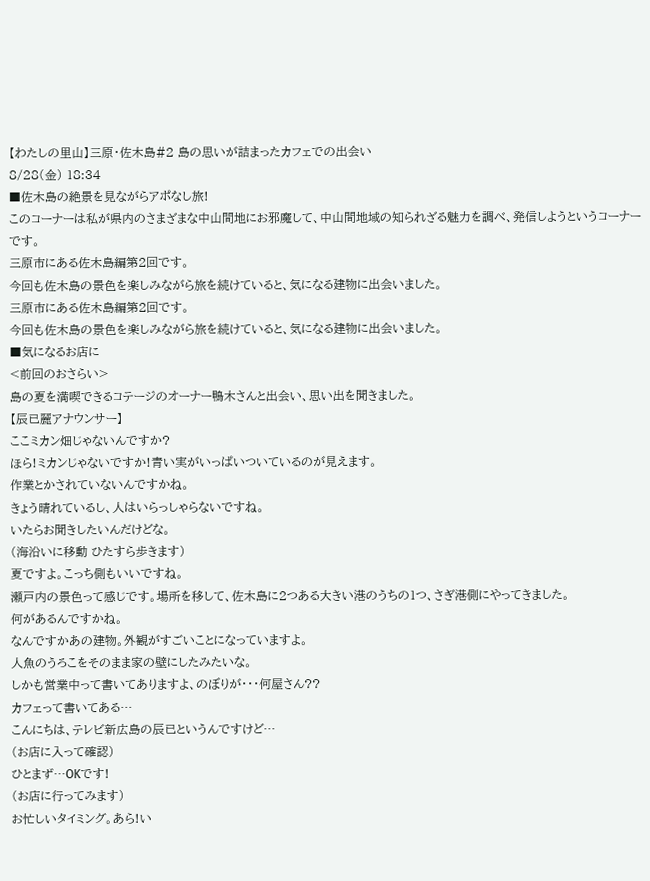【わたしの里山】三原・佐木島#2 島の思いが詰まったカフェでの出会い
8/28(金) 18:34
■佐木島の絶景を見ながらアポなし旅!
このコーナーは私が県内のさまざまな中山間地にお邪魔して、中山間地域の知られざる魅力を調べ、発信しようというコーナーです。
三原市にある佐木島編第2回です。
今回も佐木島の景色を楽しみながら旅を続けていると、気になる建物に出会いました。
三原市にある佐木島編第2回です。
今回も佐木島の景色を楽しみながら旅を続けていると、気になる建物に出会いました。
■気になるお店に
<前回のおさらい>
島の夏を満喫できるコテージのオーナー鴨木さんと出会い、思い出を聞きました。
【辰已麗アナウンサー】
ここミカン畑じゃないんですか?
ほら!ミカンじゃないですか!青い実がいっぱいついているのが見えます。
作業とかされていないんですかね。
きょう晴れているし、人はいらっしゃらないですね。
いたらお聞きしたいんだけどな。
(海沿いに移動 ひたすら歩きます)
夏ですよ。こっち側もいいですね。
瀬戸内の景色って感じです。場所を移して、佐木島に2つある大きい港のうちの1つ、さぎ港側にやってきました。
何があるんですかね。
なんですかあの建物。外観がすごいことになっていますよ。
人魚のうろこをそのまま家の壁にしたみたいな。
しかも営業中って書いてありますよ、のぼりが・・・何屋さん??
カフェって書いてある…
こんにちは、テレビ新広島の辰已というんですけど…
(お店に入って確認)
ひとまず…OKです!
(お店に行ってみます)
お忙しいタイミング。あら!い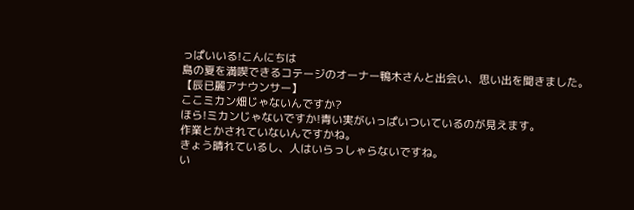っぱいいる!こんにちは
島の夏を満喫できるコテージのオーナー鴨木さんと出会い、思い出を聞きました。
【辰已麗アナウンサー】
ここミカン畑じゃないんですか?
ほら!ミカンじゃないですか!青い実がいっぱいついているのが見えます。
作業とかされていないんですかね。
きょう晴れているし、人はいらっしゃらないですね。
い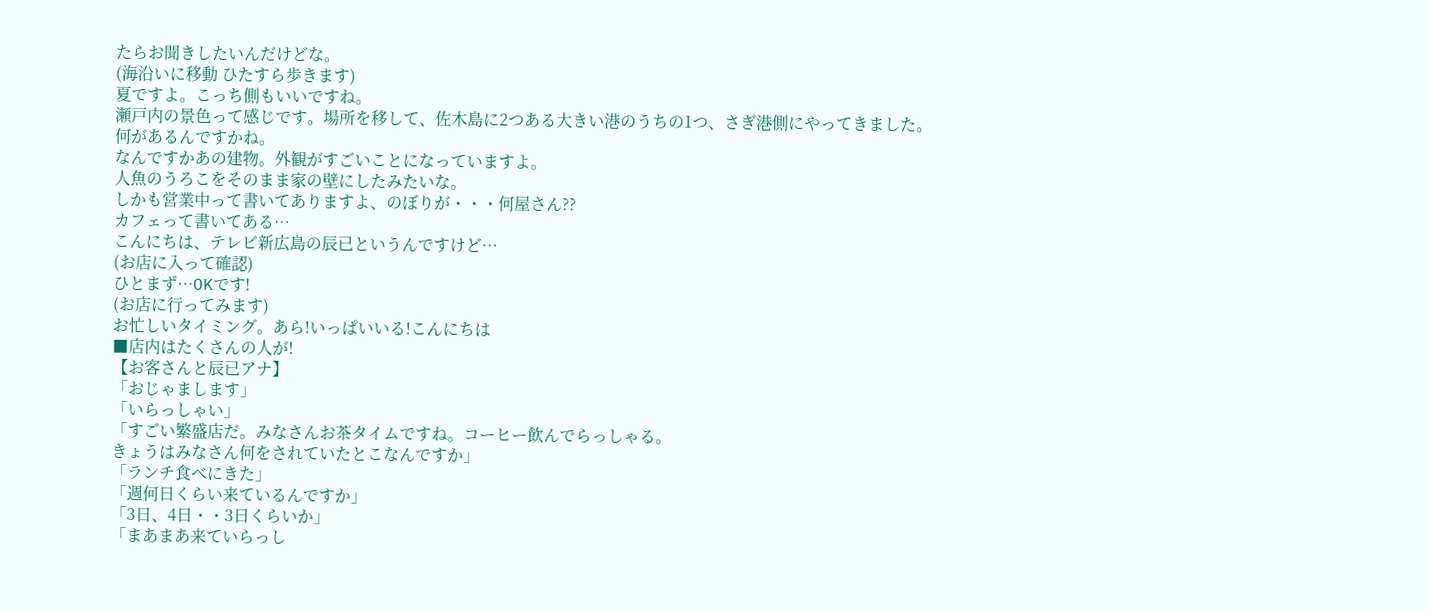たらお聞きしたいんだけどな。
(海沿いに移動 ひたすら歩きます)
夏ですよ。こっち側もいいですね。
瀬戸内の景色って感じです。場所を移して、佐木島に2つある大きい港のうちの1つ、さぎ港側にやってきました。
何があるんですかね。
なんですかあの建物。外観がすごいことになっていますよ。
人魚のうろこをそのまま家の壁にしたみたいな。
しかも営業中って書いてありますよ、のぼりが・・・何屋さん??
カフェって書いてある…
こんにちは、テレビ新広島の辰已というんですけど…
(お店に入って確認)
ひとまず…OKです!
(お店に行ってみます)
お忙しいタイミング。あら!いっぱいいる!こんにちは
■店内はたくさんの人が!
【お客さんと辰已アナ】
「おじゃまします」
「いらっしゃい」
「すごい繁盛店だ。みなさんお茶タイムですね。コーヒー飲んでらっしゃる。
きょうはみなさん何をされていたとこなんですか」
「ランチ食べにきた」
「週何日くらい来ているんですか」
「3日、4日・・3日くらいか」
「まあまあ来ていらっし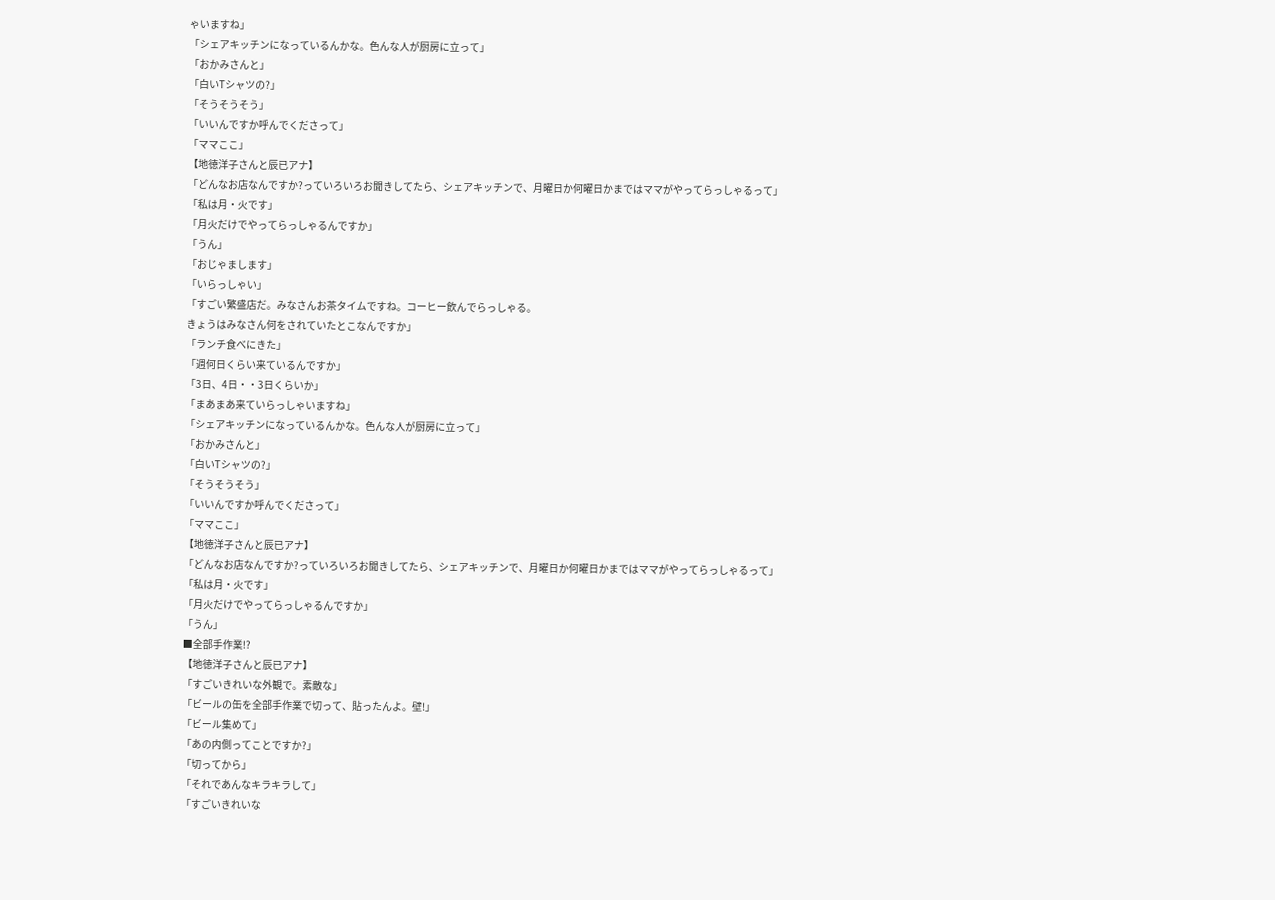ゃいますね」
「シェアキッチンになっているんかな。色んな人が厨房に立って」
「おかみさんと」
「白いTシャツの?」
「そうそうそう」
「いいんですか呼んでくださって」
「ママここ」
【地徳洋子さんと辰已アナ】
「どんなお店なんですか?っていろいろお聞きしてたら、シェアキッチンで、月曜日か何曜日かまではママがやってらっしゃるって」
「私は月・火です」
「月火だけでやってらっしゃるんですか」
「うん」
「おじゃまします」
「いらっしゃい」
「すごい繁盛店だ。みなさんお茶タイムですね。コーヒー飲んでらっしゃる。
きょうはみなさん何をされていたとこなんですか」
「ランチ食べにきた」
「週何日くらい来ているんですか」
「3日、4日・・3日くらいか」
「まあまあ来ていらっしゃいますね」
「シェアキッチンになっているんかな。色んな人が厨房に立って」
「おかみさんと」
「白いTシャツの?」
「そうそうそう」
「いいんですか呼んでくださって」
「ママここ」
【地徳洋子さんと辰已アナ】
「どんなお店なんですか?っていろいろお聞きしてたら、シェアキッチンで、月曜日か何曜日かまではママがやってらっしゃるって」
「私は月・火です」
「月火だけでやってらっしゃるんですか」
「うん」
■全部手作業!?
【地徳洋子さんと辰已アナ】
「すごいきれいな外観で。素敵な」
「ビールの缶を全部手作業で切って、貼ったんよ。壁!」
「ビール集めて」
「あの内側ってことですか?」
「切ってから」
「それであんなキラキラして」
「すごいきれいな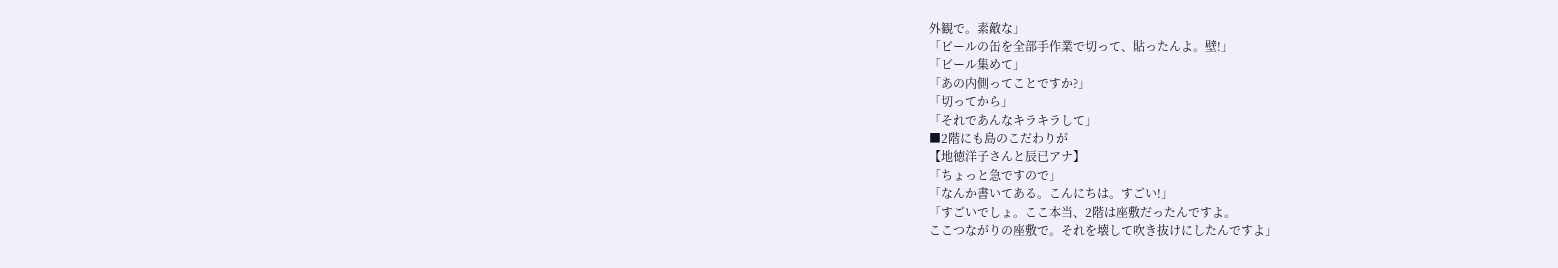外観で。素敵な」
「ビールの缶を全部手作業で切って、貼ったんよ。壁!」
「ビール集めて」
「あの内側ってことですか?」
「切ってから」
「それであんなキラキラして」
■2階にも島のこだわりが
【地徳洋子さんと辰已アナ】
「ちょっと急ですので」
「なんか書いてある。こんにちは。すごい!」
「すごいでしょ。ここ本当、2階は座敷だったんですよ。
ここつながりの座敷で。それを壊して吹き抜けにしたんですよ」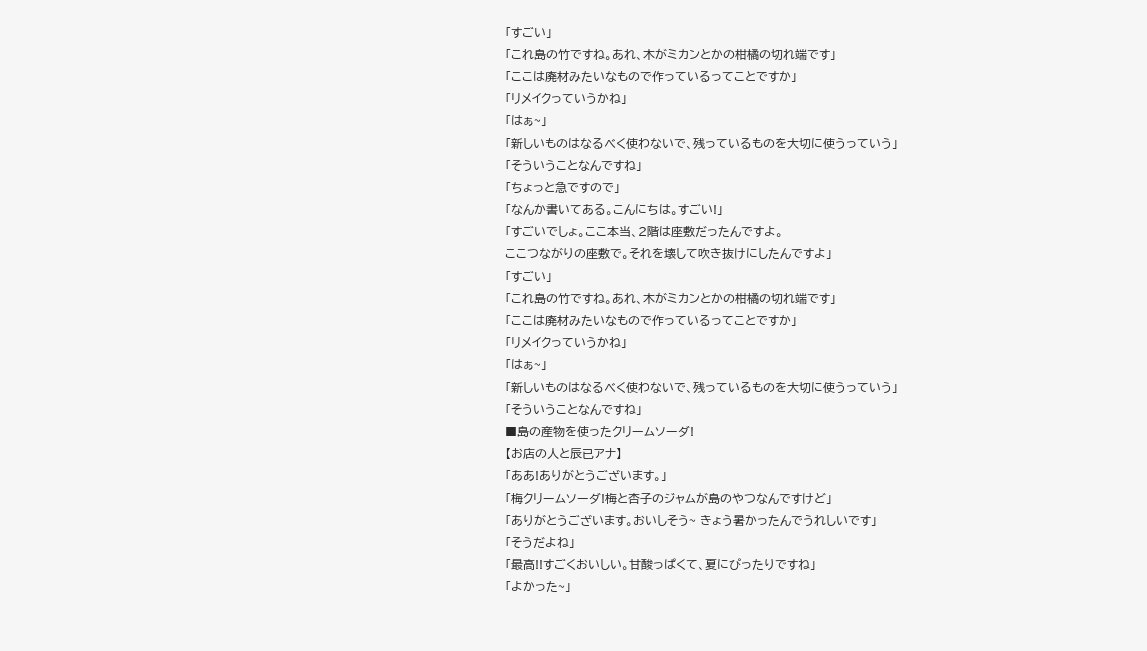「すごい」
「これ島の竹ですね。あれ、木がミカンとかの柑橘の切れ端です」
「ここは廃材みたいなもので作っているってことですか」
「リメイクっていうかね」
「はぁ~」
「新しいものはなるべく使わないで、残っているものを大切に使うっていう」
「そういうことなんですね」
「ちょっと急ですので」
「なんか書いてある。こんにちは。すごい!」
「すごいでしょ。ここ本当、2階は座敷だったんですよ。
ここつながりの座敷で。それを壊して吹き抜けにしたんですよ」
「すごい」
「これ島の竹ですね。あれ、木がミカンとかの柑橘の切れ端です」
「ここは廃材みたいなもので作っているってことですか」
「リメイクっていうかね」
「はぁ~」
「新しいものはなるべく使わないで、残っているものを大切に使うっていう」
「そういうことなんですね」
■島の産物を使ったクリームソーダ!
【お店の人と辰已アナ】
「ああ!ありがとうございます。」
「梅クリームソーダ!梅と杏子のジャムが島のやつなんですけど」
「ありがとうございます。おいしそう~ きょう暑かったんでうれしいです」
「そうだよね」
「最高!!すごくおいしい。甘酸っぱくて、夏にぴったりですね」
「よかった~」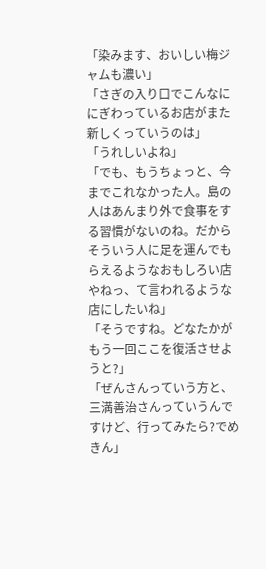「染みます、おいしい梅ジャムも濃い」
「さぎの入り口でこんなににぎわっているお店がまた新しくっていうのは」
「うれしいよね」
「でも、もうちょっと、今までこれなかった人。島の人はあんまり外で食事をする習慣がないのね。だからそういう人に足を運んでもらえるようなおもしろい店やねっ、て言われるような店にしたいね」
「そうですね。どなたかがもう一回ここを復活させようと?」
「ぜんさんっていう方と、三満善治さんっていうんですけど、行ってみたら?でめきん」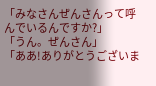「みなさんぜんさんって呼んでいるんですか?」
「うん。ぜんさん」
「ああ!ありがとうございま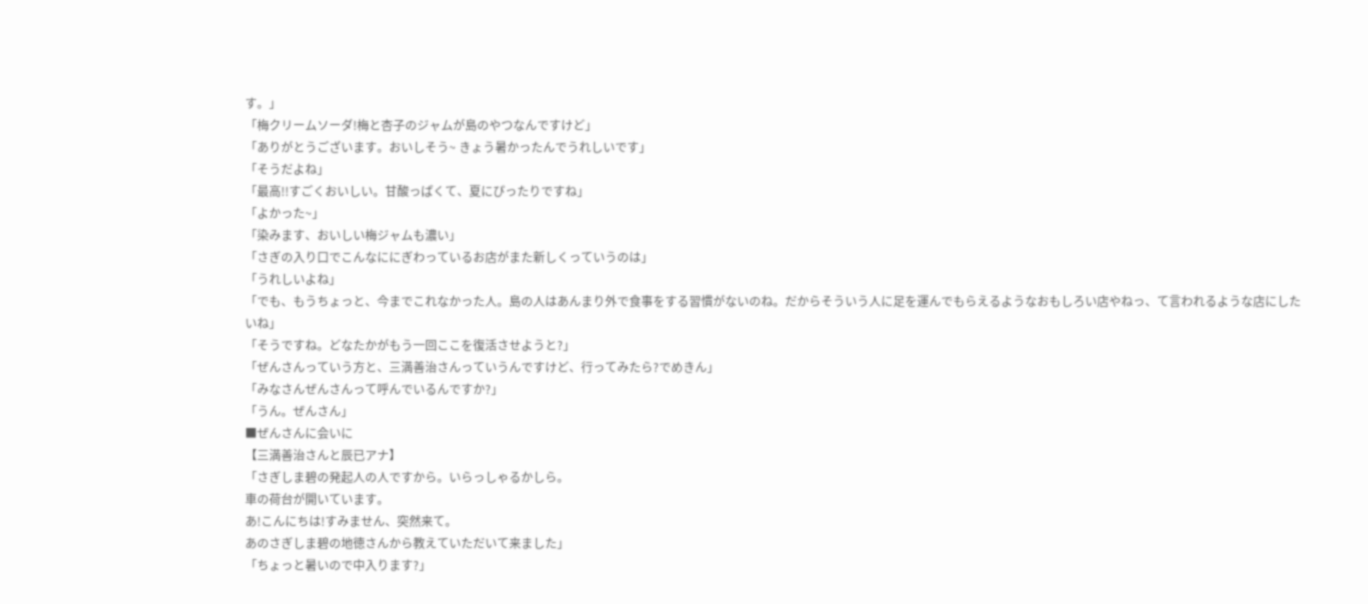す。」
「梅クリームソーダ!梅と杏子のジャムが島のやつなんですけど」
「ありがとうございます。おいしそう~ きょう暑かったんでうれしいです」
「そうだよね」
「最高!!すごくおいしい。甘酸っぱくて、夏にぴったりですね」
「よかった~」
「染みます、おいしい梅ジャムも濃い」
「さぎの入り口でこんなににぎわっているお店がまた新しくっていうのは」
「うれしいよね」
「でも、もうちょっと、今までこれなかった人。島の人はあんまり外で食事をする習慣がないのね。だからそういう人に足を運んでもらえるようなおもしろい店やねっ、て言われるような店にしたいね」
「そうですね。どなたかがもう一回ここを復活させようと?」
「ぜんさんっていう方と、三満善治さんっていうんですけど、行ってみたら?でめきん」
「みなさんぜんさんって呼んでいるんですか?」
「うん。ぜんさん」
■ぜんさんに会いに
【三満善治さんと辰已アナ】
「さぎしま碧の発起人の人ですから。いらっしゃるかしら。
車の荷台が開いています。
あ!こんにちは!すみません、突然来て。
あのさぎしま碧の地徳さんから教えていただいて来ました」
「ちょっと暑いので中入ります?」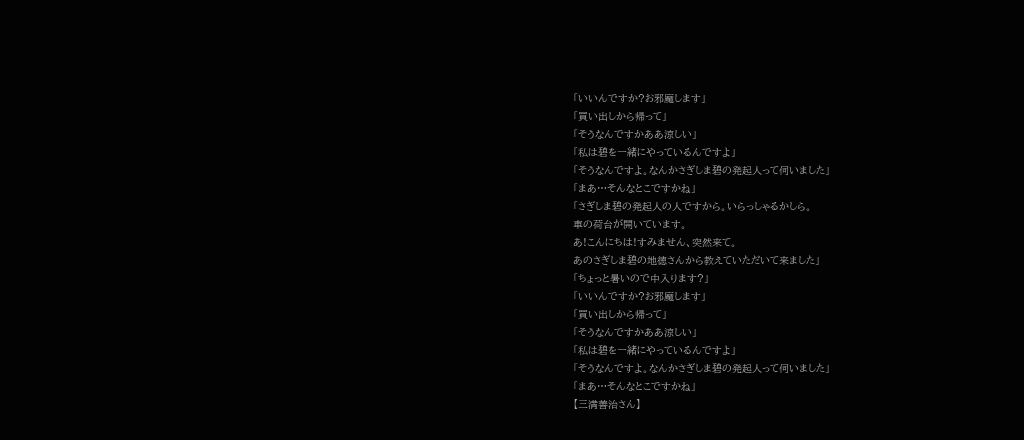「いいんですか?お邪魔します」
「買い出しから帰って」
「そうなんですかああ涼しい」
「私は碧を一緒にやっているんですよ」
「そうなんですよ。なんかさぎしま碧の発起人って伺いました」
「まあ…そんなとこですかね」
「さぎしま碧の発起人の人ですから。いらっしゃるかしら。
車の荷台が開いています。
あ!こんにちは!すみません、突然来て。
あのさぎしま碧の地徳さんから教えていただいて来ました」
「ちょっと暑いので中入ります?」
「いいんですか?お邪魔します」
「買い出しから帰って」
「そうなんですかああ涼しい」
「私は碧を一緒にやっているんですよ」
「そうなんですよ。なんかさぎしま碧の発起人って伺いました」
「まあ…そんなとこですかね」
【三満善治さん】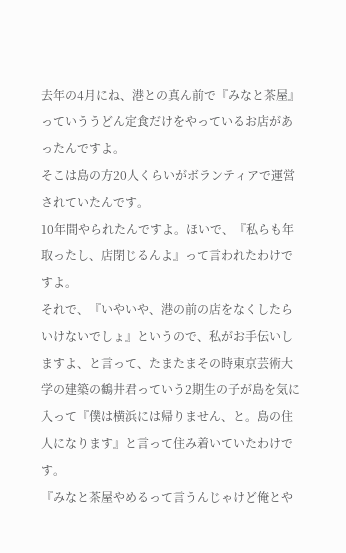去年の4月にね、港との真ん前で『みなと茶屋』っていううどん定食だけをやっているお店があったんですよ。
そこは島の方20人くらいがボランティアで運営されていたんです。
10年間やられたんですよ。ほいで、『私らも年取ったし、店閉じるんよ』って言われたわけですよ。
それで、『いやいや、港の前の店をなくしたらいけないでしょ』というので、私がお手伝いしますよ、と言って、たまたまその時東京芸術大学の建築の鶴井君っていう2期生の子が島を気に入って『僕は横浜には帰りません、と。島の住人になります』と言って住み着いていたわけです。
『みなと茶屋やめるって言うんじゃけど俺とや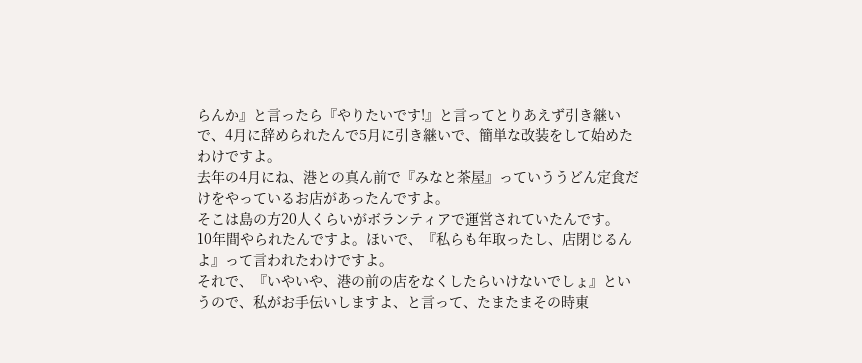らんか』と言ったら『やりたいです!』と言ってとりあえず引き継いで、4月に辞められたんで5月に引き継いで、簡単な改装をして始めたわけですよ。
去年の4月にね、港との真ん前で『みなと茶屋』っていううどん定食だけをやっているお店があったんですよ。
そこは島の方20人くらいがボランティアで運営されていたんです。
10年間やられたんですよ。ほいで、『私らも年取ったし、店閉じるんよ』って言われたわけですよ。
それで、『いやいや、港の前の店をなくしたらいけないでしょ』というので、私がお手伝いしますよ、と言って、たまたまその時東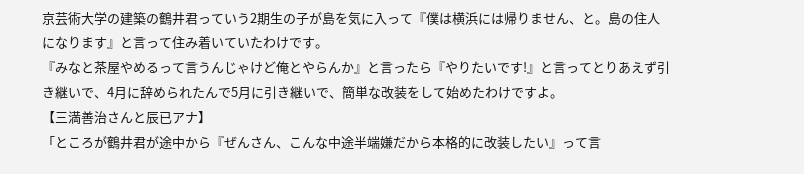京芸術大学の建築の鶴井君っていう2期生の子が島を気に入って『僕は横浜には帰りません、と。島の住人になります』と言って住み着いていたわけです。
『みなと茶屋やめるって言うんじゃけど俺とやらんか』と言ったら『やりたいです!』と言ってとりあえず引き継いで、4月に辞められたんで5月に引き継いで、簡単な改装をして始めたわけですよ。
【三満善治さんと辰已アナ】
「ところが鶴井君が途中から『ぜんさん、こんな中途半端嫌だから本格的に改装したい』って言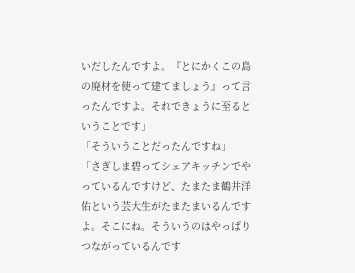いだしたんですよ。『とにかくこの島の廃材を使って建てましょう』って言ったんですよ。それできょうに至るということです」
「そういうことだったんですね」
「さぎしま碧ってシェアキッチンでやっているんですけど、たまたま鶴井洋佑という芸大生がたまたまいるんですよ。そこにね。そういうのはやっぱりつながっているんです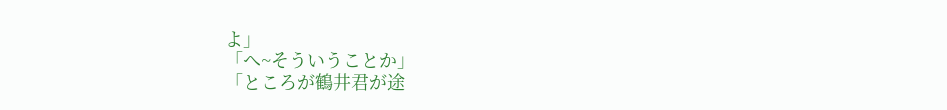よ」
「へ~そういうことか」
「ところが鶴井君が途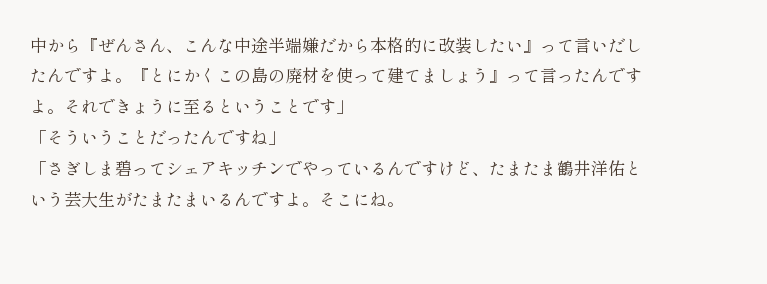中から『ぜんさん、こんな中途半端嫌だから本格的に改装したい』って言いだしたんですよ。『とにかくこの島の廃材を使って建てましょう』って言ったんですよ。それできょうに至るということです」
「そういうことだったんですね」
「さぎしま碧ってシェアキッチンでやっているんですけど、たまたま鶴井洋佑という芸大生がたまたまいるんですよ。そこにね。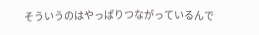そういうのはやっぱりつながっているんで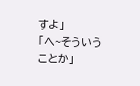すよ」
「へ~そういうことか」